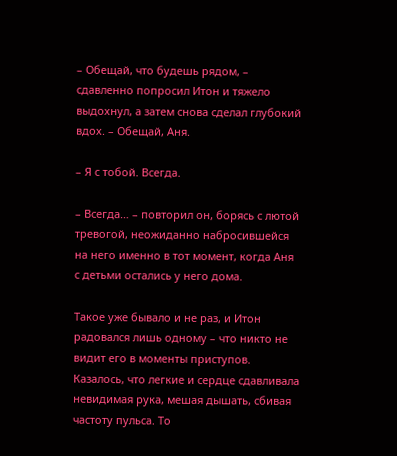– Обещай, что будешь рядом, – сдавленно попросил Итон и тяжело выдохнул, а затем снова сделал глубокий вдох. – Обещай, Аня.

– Я с тобой. Всегда.

– Всегда… – повторил он, борясь с лютой тревогой, неожиданно набросившейся на него именно в тот момент, когда Аня с детьми остались у него дома.

Такое уже бывало и не раз, и Итон радовался лишь одному – что никто не видит его в моменты приступов. Казалось, что легкие и сердце сдавливала невидимая рука, мешая дышать, сбивая частоту пульса. То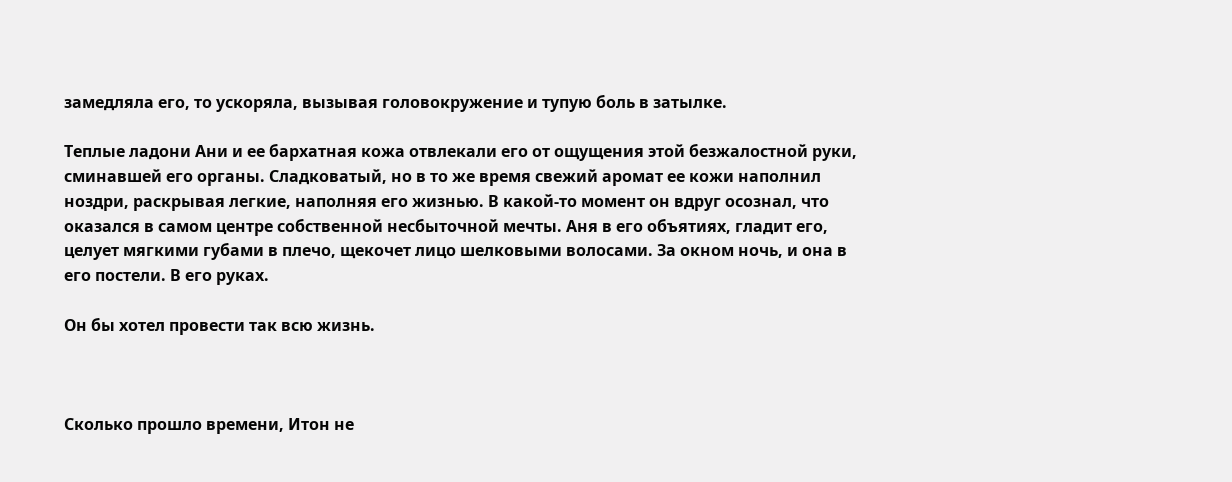замедляла его, то ускоряла, вызывая головокружение и тупую боль в затылке.

Теплые ладони Ани и ее бархатная кожа отвлекали его от ощущения этой безжалостной руки, сминавшей его органы. Сладковатый, но в то же время свежий аромат ее кожи наполнил ноздри, раскрывая легкие, наполняя его жизнью. В какой-то момент он вдруг осознал, что оказался в самом центре собственной несбыточной мечты. Аня в его объятиях, гладит его, целует мягкими губами в плечо, щекочет лицо шелковыми волосами. За окном ночь, и она в его постели. В его руках.

Он бы хотел провести так всю жизнь.



Сколько прошло времени, Итон не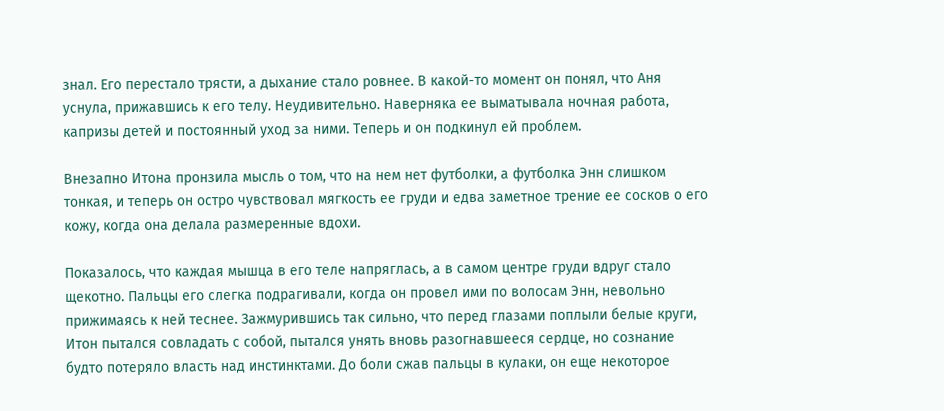знал. Его перестало трясти, а дыхание стало ровнее. В какой-то момент он понял, что Аня уснула, прижавшись к его телу. Неудивительно. Наверняка ее выматывала ночная работа, капризы детей и постоянный уход за ними. Теперь и он подкинул ей проблем.

Внезапно Итона пронзила мысль о том, что на нем нет футболки, а футболка Энн слишком тонкая, и теперь он остро чувствовал мягкость ее груди и едва заметное трение ее сосков о его кожу, когда она делала размеренные вдохи.

Показалось, что каждая мышца в его теле напряглась, а в самом центре груди вдруг стало щекотно. Пальцы его слегка подрагивали, когда он провел ими по волосам Энн, невольно прижимаясь к ней теснее. Зажмурившись так сильно, что перед глазами поплыли белые круги, Итон пытался совладать с собой, пытался унять вновь разогнавшееся сердце, но сознание будто потеряло власть над инстинктами. До боли сжав пальцы в кулаки, он еще некоторое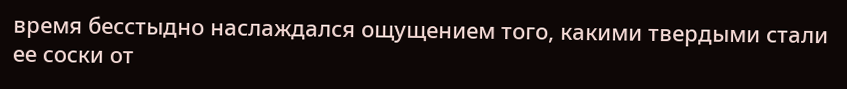время бесстыдно наслаждался ощущением того, какими твердыми стали ее соски от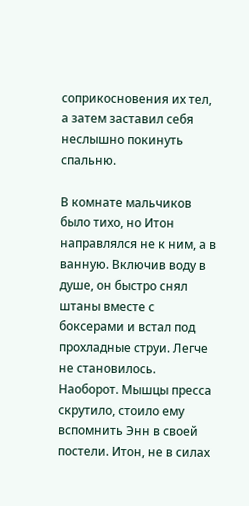соприкосновения их тел, а затем заставил себя неслышно покинуть спальню.

В комнате мальчиков было тихо, но Итон направлялся не к ним, а в ванную. Включив воду в душе, он быстро снял штаны вместе с боксерами и встал под прохладные струи. Легче не становилось. Наоборот. Мышцы пресса скрутило, стоило ему вспомнить Энн в своей постели. Итон, не в силах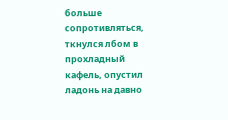больше сопротивляться, ткнулся лбом в прохладный кафель, опустил ладонь на давно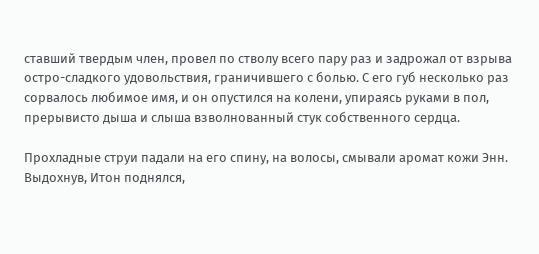ставший твердым член, провел по стволу всего пару раз и задрожал от взрыва остро-сладкого удовольствия, граничившего с болью. С его губ несколько раз сорвалось любимое имя, и он опустился на колени, упираясь руками в пол, прерывисто дыша и слыша взволнованный стук собственного сердца.

Прохладные струи падали на его спину, на волосы, смывали аромат кожи Энн. Выдохнув, Итон поднялся,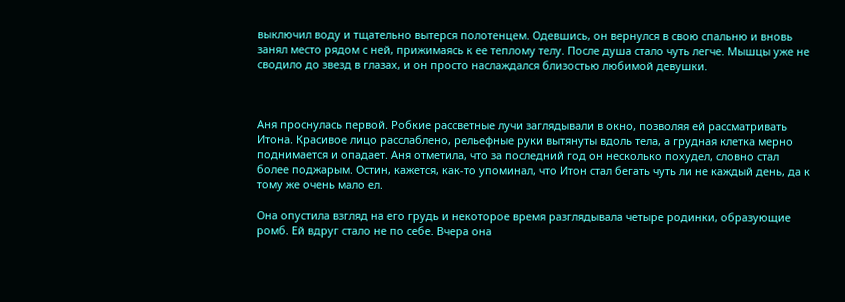выключил воду и тщательно вытерся полотенцем. Одевшись, он вернулся в свою спальню и вновь занял место рядом с ней, прижимаясь к ее теплому телу. После душа стало чуть легче. Мышцы уже не сводило до звезд в глазах, и он просто наслаждался близостью любимой девушки.



Аня проснулась первой. Робкие рассветные лучи заглядывали в окно, позволяя ей рассматривать Итона. Красивое лицо расслаблено, рельефные руки вытянуты вдоль тела, а грудная клетка мерно поднимается и опадает. Аня отметила, что за последний год он несколько похудел, словно стал более поджарым. Остин, кажется, как-то упоминал, что Итон стал бегать чуть ли не каждый день, да к тому же очень мало ел.

Она опустила взгляд на его грудь и некоторое время разглядывала четыре родинки, образующие ромб. Ей вдруг стало не по себе. Вчера она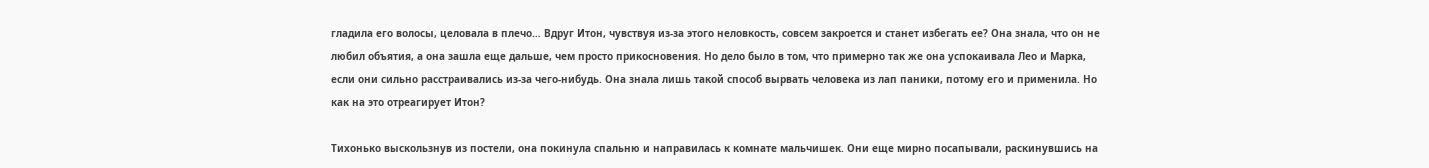гладила его волосы, целовала в плечо… Вдруг Итон, чувствуя из-за этого неловкость, совсем закроется и станет избегать ее? Она знала, что он не любил объятия, а она зашла еще дальше, чем просто прикосновения. Но дело было в том, что примерно так же она успокаивала Лео и Марка, если они сильно расстраивались из-за чего-нибудь. Она знала лишь такой способ вырвать человека из лап паники, потому его и применила. Но как на это отреагирует Итон?

Тихонько выскользнув из постели, она покинула спальню и направилась к комнате мальчишек. Они еще мирно посапывали, раскинувшись на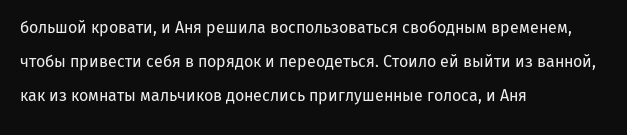большой кровати, и Аня решила воспользоваться свободным временем, чтобы привести себя в порядок и переодеться. Стоило ей выйти из ванной, как из комнаты мальчиков донеслись приглушенные голоса, и Аня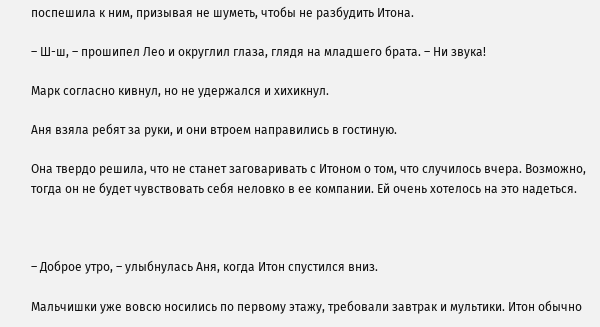поспешила к ним, призывая не шуметь, чтобы не разбудить Итона.

– Ш-ш, – прошипел Лео и округлил глаза, глядя на младшего брата. – Ни звука!

Марк согласно кивнул, но не удержался и хихикнул.

Аня взяла ребят за руки, и они втроем направились в гостиную.

Она твердо решила, что не станет заговаривать с Итоном о том, что случилось вчера. Возможно, тогда он не будет чувствовать себя неловко в ее компании. Ей очень хотелось на это надеться.



– Доброе утро, – улыбнулась Аня, когда Итон спустился вниз.

Мальчишки уже вовсю носились по первому этажу, требовали завтрак и мультики. Итон обычно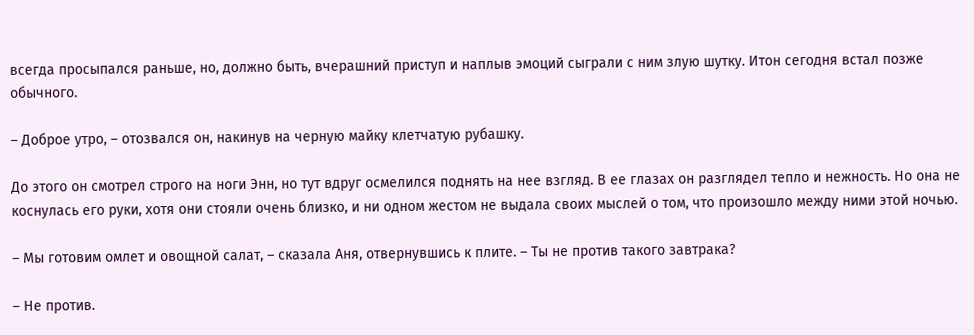всегда просыпался раньше, но, должно быть, вчерашний приступ и наплыв эмоций сыграли с ним злую шутку. Итон сегодня встал позже обычного.

– Доброе утро, – отозвался он, накинув на черную майку клетчатую рубашку.

До этого он смотрел строго на ноги Энн, но тут вдруг осмелился поднять на нее взгляд. В ее глазах он разглядел тепло и нежность. Но она не коснулась его руки, хотя они стояли очень близко, и ни одном жестом не выдала своих мыслей о том, что произошло между ними этой ночью.

– Мы готовим омлет и овощной салат, – сказала Аня, отвернувшись к плите. – Ты не против такого завтрака?

– Не против.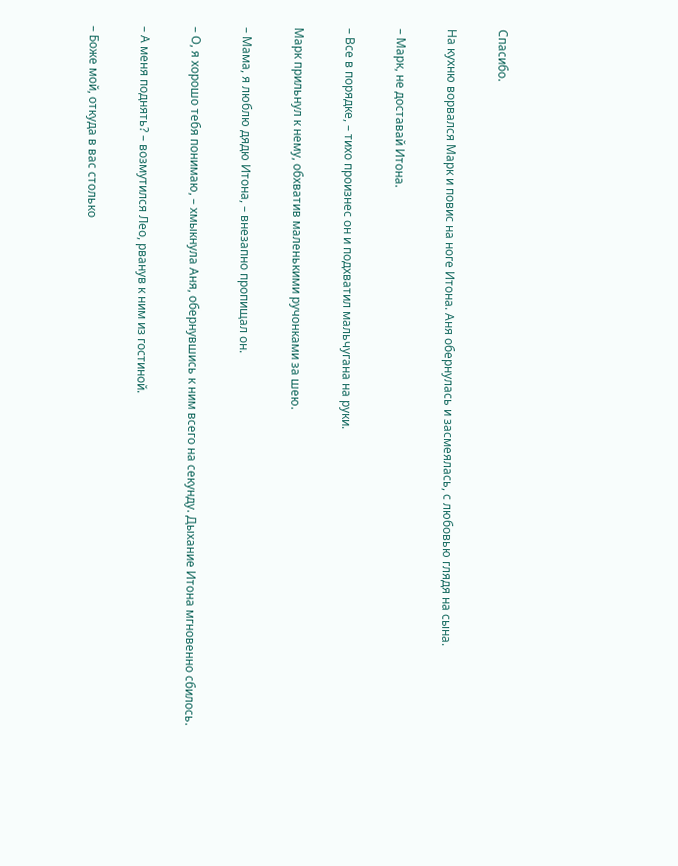Спасибо.

На кухню ворвался Марк и повис на ноге Итона. Аня обернулась и засмеялась, с любовью глядя на сына.

– Марк, не доставай Итона.

– Все в порядке, – тихо произнес он и подхватил мальчугана на руки.

Марк прильнул к нему, обхватив маленькими ручонками за шею.

– Мама, я люблю дядю Итона, – внезапно пропищал он.

– О, я хорошо тебя понимаю, – хмыкнула Аня, обернувшись к ним всего на секунду. Дыхание Итона мгновенно сбилось.

– А меня поднять? – возмутился Лео, рванув к ним из гостиной.

– Боже мой, откуда в вас столько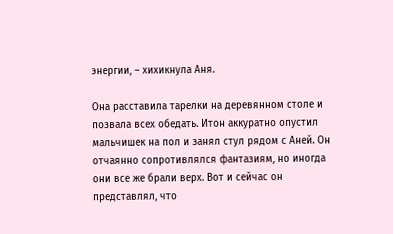энергии, – хихикнула Аня.

Она расставила тарелки на деревянном столе и позвала всех обедать. Итон аккуратно опустил мальчишек на пол и занял стул рядом с Аней. Он отчаянно сопротивлялся фантазиям, но иногда они все же брали верх. Вот и сейчас он представлял, что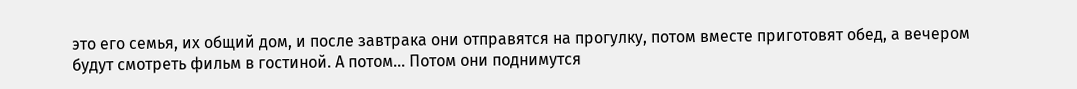это его семья, их общий дом, и после завтрака они отправятся на прогулку, потом вместе приготовят обед, а вечером будут смотреть фильм в гостиной. А потом… Потом они поднимутся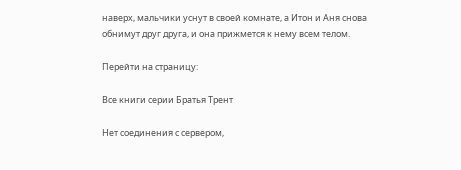наверх, мальчики уснут в своей комнате, а Итон и Аня снова обнимут друг друга, и она прижмется к нему всем телом.

Перейти на страницу:

Все книги серии Братья Трент

Нет соединения с сервером,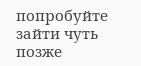попробуйте зайти чуть позже